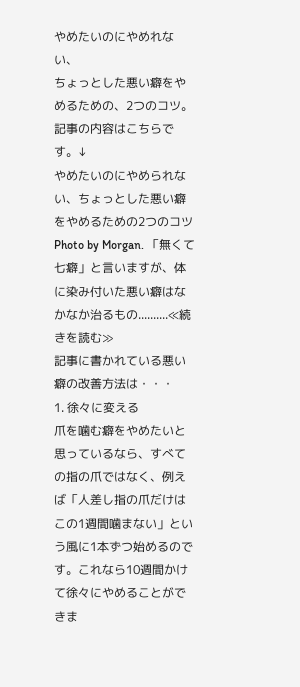やめたいのにやめれない、
ちょっとした悪い癖をやめるための、2つのコツ。
記事の内容はこちらです。↓
やめたいのにやめられない、ちょっとした悪い癖をやめるための2つのコツ
Photo by Morgan. 「無くて七癖」と言いますが、体に染み付いた悪い癖はなかなか治るもの..........≪続きを読む≫
記事に書かれている悪い癖の改善方法は・・・
1. 徐々に変える
爪を噛む癖をやめたいと思っているなら、すべての指の爪ではなく、例えば「人差し指の爪だけはこの1週間噛まない」という風に1本ずつ始めるのです。これなら10週間かけて徐々にやめることができま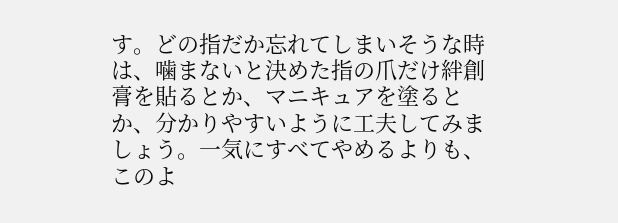す。どの指だか忘れてしまいそうな時は、噛まないと決めた指の爪だけ絆創膏を貼るとか、マニキュアを塗るとか、分かりやすいように工夫してみましょう。一気にすべてやめるよりも、このよ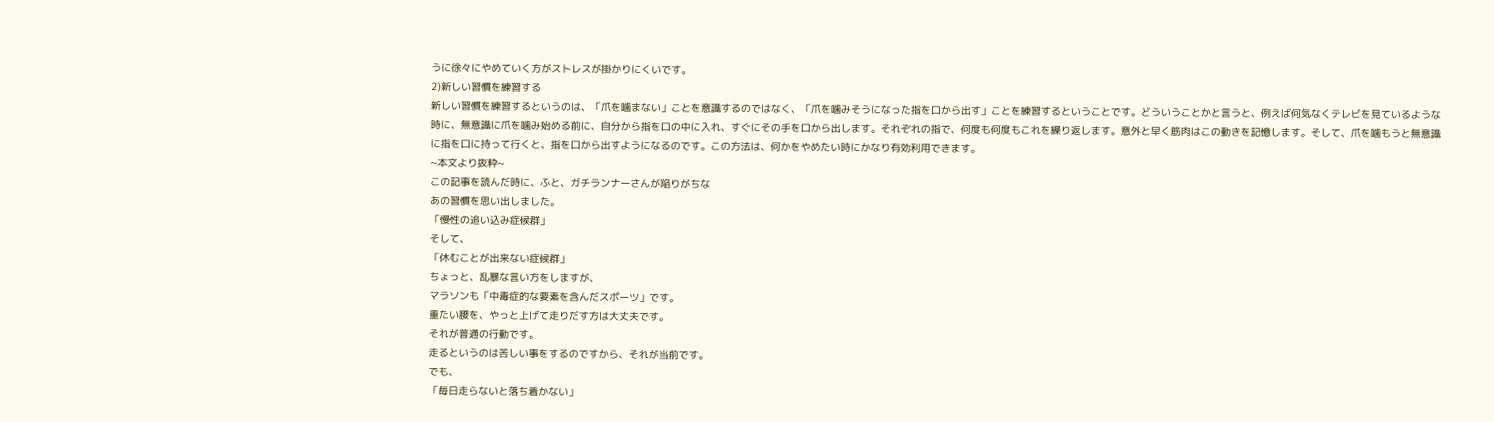うに徐々にやめていく方がストレスが掛かりにくいです。
2)新しい習慣を練習する
新しい習慣を練習するというのは、「爪を噛まない」ことを意識するのではなく、「爪を噛みそうになった指を口から出す」ことを練習するということです。どういうことかと言うと、例えば何気なくテレビを見ているような時に、無意識に爪を噛み始める前に、自分から指を口の中に入れ、すぐにその手を口から出します。それぞれの指で、何度も何度もこれを繰り返します。意外と早く筋肉はこの動きを記憶します。そして、爪を噛もうと無意識に指を口に持って行くと、指を口から出すようになるのです。この方法は、何かをやめたい時にかなり有効利用できます。
~本文より抜粋~
この記事を読んだ時に、ふと、ガチランナーさんが陥りがちな
あの習慣を思い出しました。
「慢性の追い込み症候群」
そして、
「休むことが出来ない症候群」
ちょっと、乱暴な言い方をしますが、
マラソンも「中毒症的な要素を含んだスポーツ」です。
重たい腰を、やっと上げて走りだす方は大丈夫です。
それが普通の行動です。
走るというのは苦しい事をするのですから、それが当前です。
でも、
「毎日走らないと落ち着かない」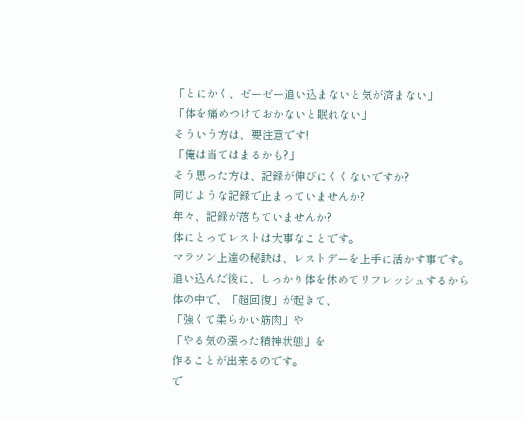「とにかく、ゼーゼー追い込まないと気が済まない」
「体を痛めつけておかないと眠れない」
そういう方は、要注意です!
「俺は当てはまるかも?」
そう思った方は、記録が伸びにくくないですか?
同じような記録で止まっていませんか?
年々、記録が落ちていませんか?
体にとってレストは大事なことです。
マラソン上達の秘訣は、レストデーを上手に活かす事です。
追い込んだ後に、しっかり体を休めてリフレッシュするから
体の中で、「超回復」が起きて、
「強くて柔らかい筋肉」や
「やる気の漲った精神状態」を
作ることが出来るのです。
で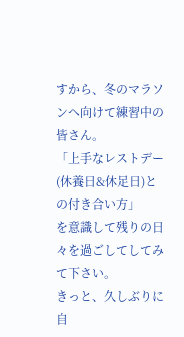すから、冬のマラソンへ向けて練習中の皆さん。
「上手なレストデー(休養日&休足日)との付き合い方」
を意識して残りの日々を過ごしてしてみて下さい。
きっと、久しぶりに自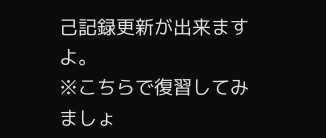己記録更新が出来ますよ。
※こちらで復習してみましょ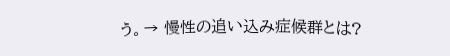う。→ 慢性の追い込み症候群とは?